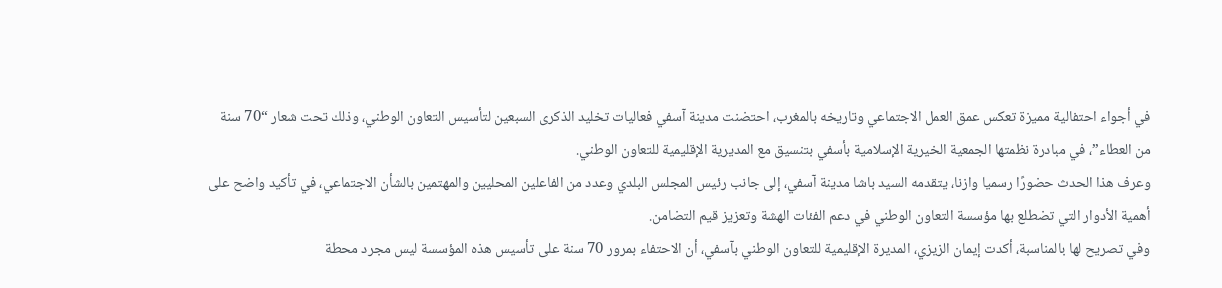في أجواء احتفالية مميزة تعكس عمق العمل الاجتماعي وتاريخه بالمغرب، احتضنت مدينة آسفي فعاليات تخليد الذكرى السبعين لتأسيس التعاون الوطني، وذلك تحت شعار “70 سنة من العطاء”، في مبادرة نظمتها الجمعية الخيرية الإسلامية بأسفي بتنسيق مع المديرية الإقليمية للتعاون الوطني.
وعرف هذا الحدث حضورًا رسميا وازنا، يتقدمه السيد باشا مدينة آسفي، إلى جانب رئيس المجلس البلدي وعدد من الفاعلين المحليين والمهتمين بالشأن الاجتماعي، في تأكيد واضح على أهمية الأدوار التي تضطلع بها مؤسسة التعاون الوطني في دعم الفئات الهشة وتعزيز قيم التضامن.
وفي تصريح لها بالمناسبة، أكدت إيمان الزيزي، المديرة الإقليمية للتعاون الوطني بآسفي، أن الاحتفاء بمرور 70 سنة على تأسيس هذه المؤسسة ليس مجرد محطة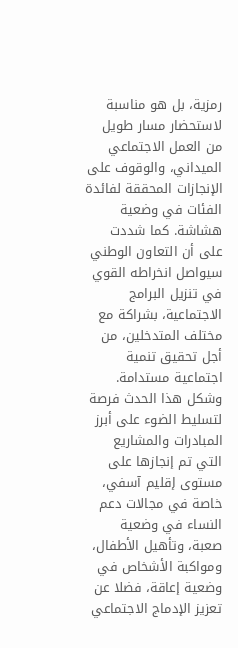رمزية، بل هو مناسبة لاستحضار مسار طويل من العمل الاجتماعي الميداني، والوقوف على الإنجازات المحققة لفائدة الفئات في وضعية هشاشة. كما شددت على أن التعاون الوطني سيواصل انخراطه القوي في تنزيل البرامج الاجتماعية، بشراكة مع مختلف المتدخلين، من أجل تحقيق تنمية اجتماعية مستدامة.
وشكل هذا الحدث فرصة لتسليط الضوء على أبرز المبادرات والمشاريع التي تم إنجازها على مستوى إقليم آسفي، خاصة في مجالات دعم النساء في وضعية صعبة، وتأهيل الأطفال، ومواكبة الأشخاص في وضعية إعاقة، فضلا عن تعزيز الإدماج الاجتماعي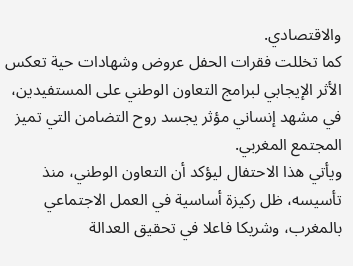والاقتصادي.
كما تخللت فقرات الحفل عروض وشهادات حية تعكس الأثر الإيجابي لبرامج التعاون الوطني على المستفيدين، في مشهد إنساني مؤثر يجسد روح التضامن التي تميز المجتمع المغربي.
ويأتي هذا الاحتفال ليؤكد أن التعاون الوطني، منذ تأسيسه، ظل ركيزة أساسية في العمل الاجتماعي بالمغرب، وشريكا فاعلا في تحقيق العدالة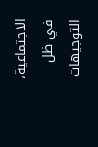الاجتماعية، في ظل التوجيهات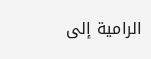الرامية إلى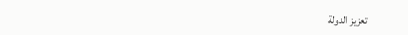تعزيز الدولة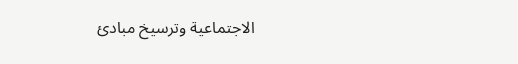الاجتماعية وترسيخ مبادئ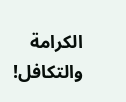الكرامة والتكافل!